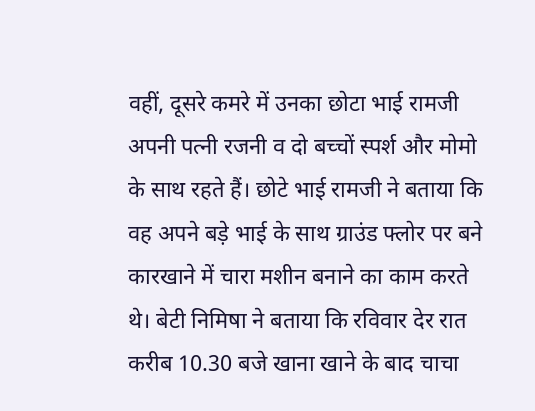वहीं, दूसरे कमरे में उनका छोटा भाई रामजी अपनी पत्नी रजनी व दो बच्चों स्पर्श और मोमो के साथ रहते हैं। छोटे भाई रामजी ने बताया कि वह अपने बड़े भाई के साथ ग्राउंड फ्लोर पर बने कारखाने में चारा मशीन बनाने का काम करते थे। बेटी निमिषा ने बताया कि रविवार देर रात करीब 10.30 बजे खाना खाने के बाद चाचा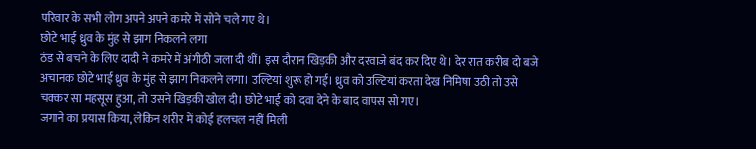परिवार के सभी लोग अपने अपने कमरे में सोने चले गए थे।
छोटे भाई ध्रुव के मुंह से झाग निकलने लगा
ठंड से बचने के लिए दादी ने कमरे में अंगीठी जला दी थीं। इस दौरान खिड़की और दरवाजे बंद कर दिए थे। देर रात करीब दो बजे अचानक छोटे भाई ध्रुव के मुंह से झाग निकलने लगा। उल्टियां शुरू हो गई। ध्रुव को उल्टियां करता देख निमिषा उठी तो उसे चक्कर सा महसूस हुआ, तो उसने खिड़की खोल दी। छोटे भाई को दवा देने के बाद वापस सो गए।
जगाने का प्रयास किया, लेकिन शरीर में कोई हलचल नहीं मिली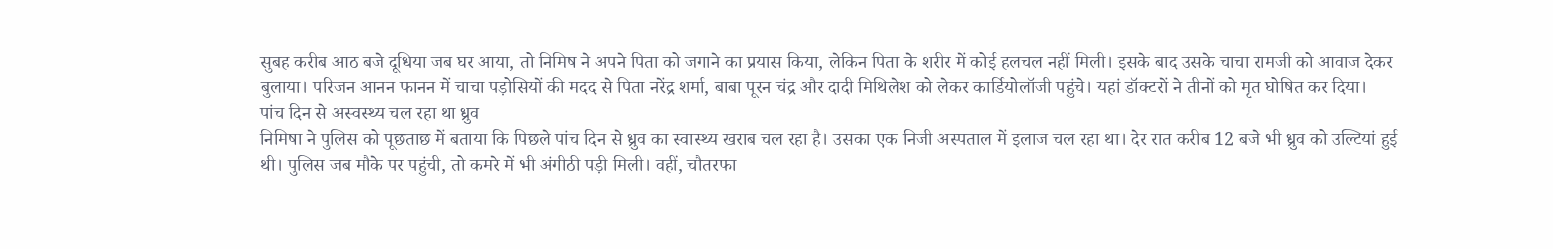सुबह करीब आठ बजे दूधिया जब घर आया, तो निमिष ने अपने पिता को जगाने का प्रयास किया, लेकिन पिता के शरीर में कोई हलचल नहीं मिली। इसके बाद उसके चाचा रामजी को आवाज देकर बुलाया। परिजन आनन फानन में चाचा पड़ोसियों की मदद से पिता नरेंद्र शर्मा, बाबा पूरन चंद्र और दादी मिथिलेश को लेकर कार्डियोलॉजी पहुंचे। यहां डॉक्टरों ने तीनों को मृत घोषित कर दिया।
पांच दिन से अस्वस्थ्य चल रहा था ध्रुव
निमिषा ने पुलिस को पूछताछ में बताया कि पिछले पांच दिन से ध्रुव का स्वास्थ्य खराब चल रहा है। उसका एक निजी अस्पताल में इलाज चल रहा था। देर रात करीब 12 बजे भी ध्रुव को उल्टियां हुई थी। पुलिस जब मौके पर पहुंची, तो कमरे में भी अंगीठी पड़ी मिली। वहीं, चौतरफा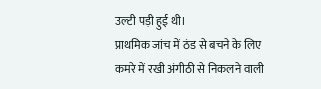उल्टी पड़ी हुई थी।
प्राथमिक जांच में ठंड से बचने के लिए कमरे में रखी अंगीठी से निकलने वाली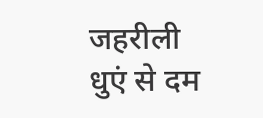जहरीली धुएं से दम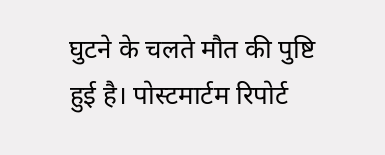घुटने के चलते मौत की पुष्टि हुई है। पोस्टमार्टम रिपोर्ट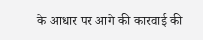के आधार पर आगे की कारवाई की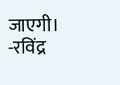जाएगी। -रविंद्र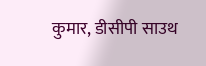कुमार, डीसीपी साउथ